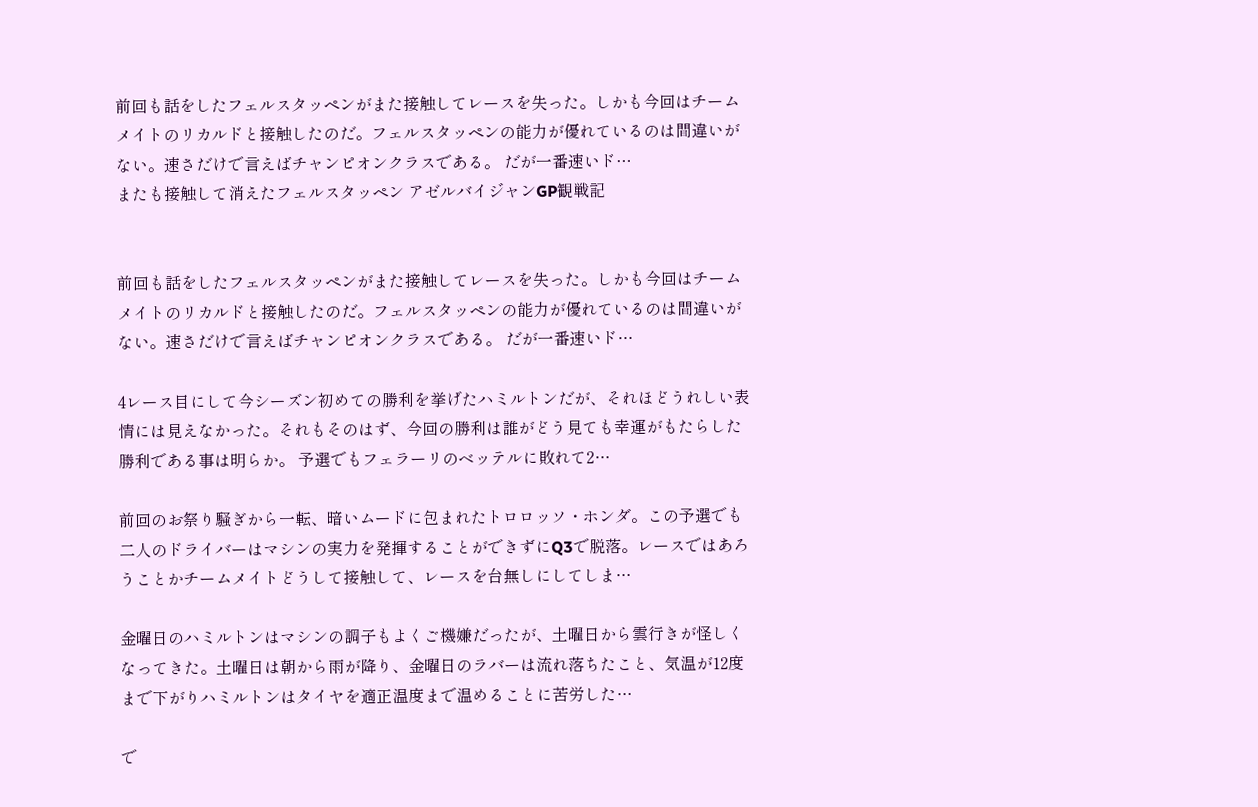前回も話をしたフェルスタッペンがまた接触してレースを失った。しかも今回はチームメイトのリカルドと接触したのだ。フェルスタッペンの能力が優れているのは間違いがない。速さだけで言えばチャンピオンクラスである。 だが一番速いド…
またも接触して消えたフェルスタッペン アゼルバイジャンGP観戦記


前回も話をしたフェルスタッペンがまた接触してレースを失った。しかも今回はチームメイトのリカルドと接触したのだ。フェルスタッペンの能力が優れているのは間違いがない。速さだけで言えばチャンピオンクラスである。 だが一番速いド…

4レース目にして今シーズン初めての勝利を挙げたハミルトンだが、それほどうれしい表情には見えなかった。それもそのはず、今回の勝利は誰がどう見ても幸運がもたらした勝利である事は明らか。 予選でもフェラーリのベッテルに敗れて2…

前回のお祭り騒ぎから一転、暗いムードに包まれたトロロッソ・ホンダ。この予選でも二人のドライバーはマシンの実力を発揮することができずにQ3で脱落。レースではあろうことかチームメイトどうして接触して、レースを台無しにしてしま…

金曜日のハミルトンはマシンの調子もよくご機嫌だったが、土曜日から雲行きが怪しくなってきた。土曜日は朝から雨が降り、金曜日のラバーは流れ落ちたこと、気温が12度まで下がりハミルトンはタイヤを適正温度まで温めることに苦労した…

で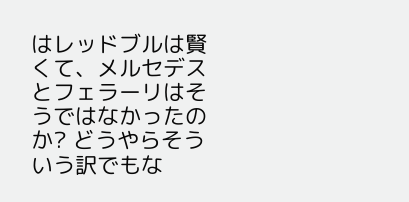はレッドブルは賢くて、メルセデスとフェラーリはそうではなかったのか? どうやらそういう訳でもな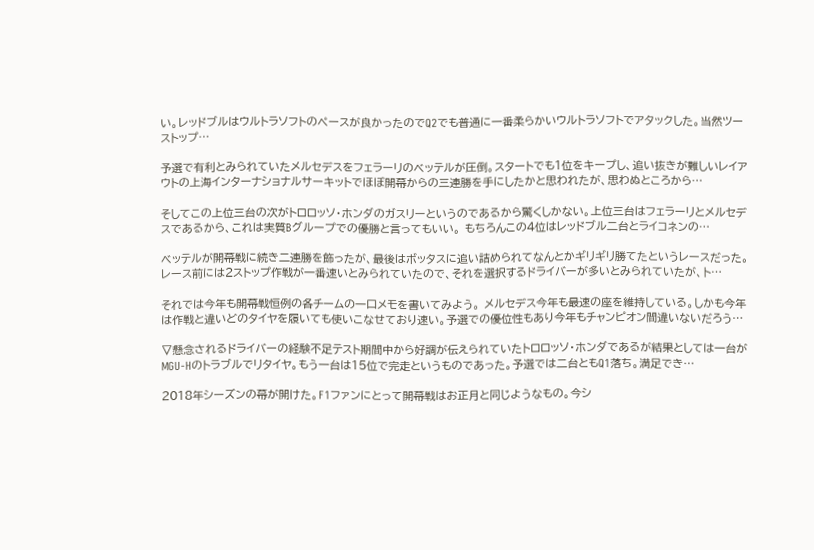い。レッドブルはウルトラソフトのペースが良かったのでQ2でも普通に一番柔らかいウルトラソフトでアタックした。当然ツーストップ…

予選で有利とみられていたメルセデスをフェラーリのベッテルが圧倒。スタートでも1位をキープし、追い抜きが難しいレイアウトの上海インターナショナルサーキットでほぼ開幕からの三連勝を手にしたかと思われたが、思わぬところから…

そしてこの上位三台の次がトロロッソ・ホンダのガスリーというのであるから驚くしかない。上位三台はフェラーリとメルセデスであるから、これは実質Bグループでの優勝と言ってもいい。 もちろんこの4位はレッドブル二台とライコネンの…

ベッテルが開幕戦に続き二連勝を飾ったが、最後はボッタスに追い詰められてなんとかギリギリ勝てたというレースだった。 レース前には2ストップ作戦が一番速いとみられていたので、それを選択するドライバーが多いとみられていたが、ト…

それでは今年も開幕戦恒例の各チームの一口メモを書いてみよう。 メルセデス今年も最速の座を維持している。しかも今年は作戦と違いどのタイヤを履いても使いこなせており速い。予選での優位性もあり今年もチャンピオン間違いないだろう…

▽懸念されるドライバーの経験不足テスト期間中から好調が伝えられていたトロロッソ・ホンダであるが結果としては一台がMGU-Hのトラブルでリタイヤ。もう一台は15位で完走というものであった。予選では二台ともQ1落ち。満足でき…

2018年シーズンの幕が開けた。F1ファンにとって開幕戦はお正月と同じようなもの。今シ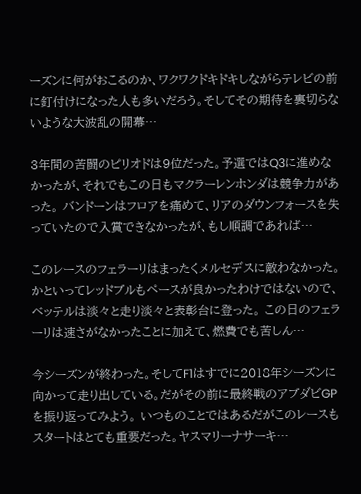ーズンに何がおこるのか、ワクワクドキドキしながらテレビの前に釘付けになった人も多いだろう。そしてその期待を裏切らないような大波乱の開幕…

3年間の苦闘のピリオドは9位だった。予選ではQ3に進めなかったが、それでもこの日もマクラーレンホンダは競争力があった。 バンドーンはフロアを痛めて、リアのダウンフォースを失っていたので入賞できなかったが、もし順調であれば…

このレースのフェラーリはまったくメルセデスに敵わなかった。かといってレッドブルもペースが良かったわけではないので、ベッテルは淡々と走り淡々と表彰台に登った。 この日のフェラーリは速さがなかったことに加えて、燃費でも苦しん…

今シーズンが終わった。そしてF1はすでに2018年シーズンに向かって走り出している。だがその前に最終戦のアブダビGPを振り返ってみよう。 いつものことではあるだがこのレースもスタートはとても重要だった。ヤスマリーナサーキ…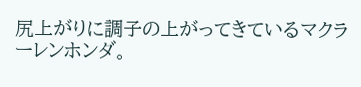尻上がりに調子の上がってきているマクラーレンホンダ。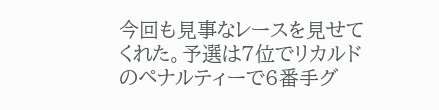今回も見事なレースを見せてくれた。予選は7位でリカルドのペナルティーで6番手グ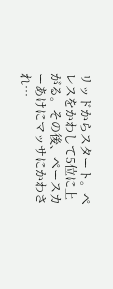リッドからスタート。ペレスをかわして5位に上がる。その後、ペースカーあけにマッサにかわされ…